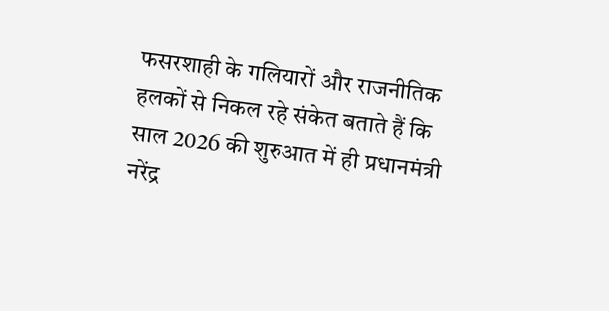फसरशाही के गलियारों और राजनीतिक हलकों से निकल रहे संकेत बताते हैं कि साल 2026 की शुरुआत में ही प्रधानमंत्री नरेंद्र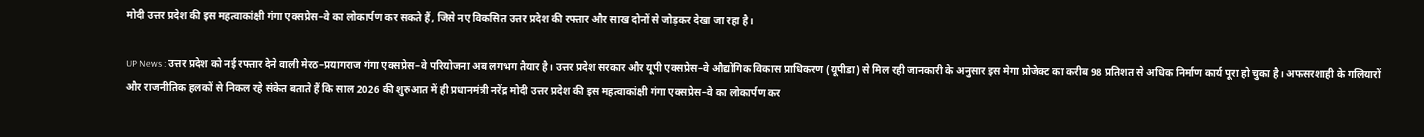मोदी उत्तर प्रदेश की इस महत्वाकांक्षी गंगा एक्सप्रेस–वे का लोकार्पण कर सकते हैं, जिसे नए विकसित उत्तर प्रदेश की रफ्तार और साख दोनों से जोड़कर देखा जा रहा है।

UP News : उत्तर प्रदेश को नई रफ्तार देने वाली मेरठ–प्रयागराज गंगा एक्सप्रेस–वे परियोजना अब लगभग तैयार है। उत्तर प्रदेश सरकार और यूपी एक्सप्रेस–वे औद्योगिक विकास प्राधिकरण (यूपीडा) से मिल रही जानकारी के अनुसार इस मेगा प्रोजेक्ट का करीब 98 प्रतिशत से अधिक निर्माण कार्य पूरा हो चुका है। अफसरशाही के गलियारों और राजनीतिक हलकों से निकल रहे संकेत बताते हैं कि साल 2026 की शुरुआत में ही प्रधानमंत्री नरेंद्र मोदी उत्तर प्रदेश की इस महत्वाकांक्षी गंगा एक्सप्रेस–वे का लोकार्पण कर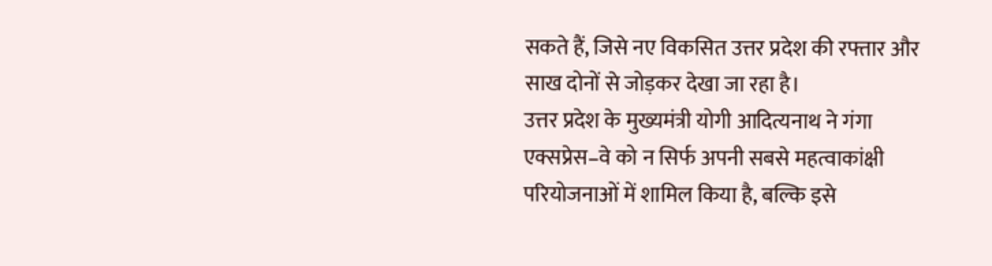सकते हैं, जिसे नए विकसित उत्तर प्रदेश की रफ्तार और साख दोनों से जोड़कर देखा जा रहा है।
उत्तर प्रदेश के मुख्यमंत्री योगी आदित्यनाथ ने गंगा एक्सप्रेस–वे को न सिर्फ अपनी सबसे महत्वाकांक्षी परियोजनाओं में शामिल किया है, बल्कि इसे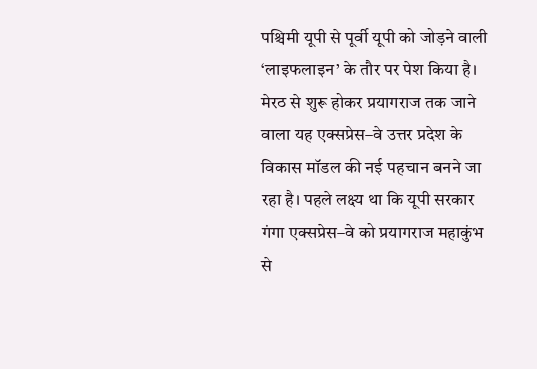पश्चिमी यूपी से पूर्वी यूपी को जोड़ने वाली ‘लाइफलाइन’ के तौर पर पेश किया है। मेरठ से शुरू होकर प्रयागराज तक जाने वाला यह एक्सप्रेस–वे उत्तर प्रदेश के विकास मॉडल की नई पहचान बनने जा रहा है। पहले लक्ष्य था कि यूपी सरकार गंगा एक्सप्रेस–वे को प्रयागराज महाकुंभ से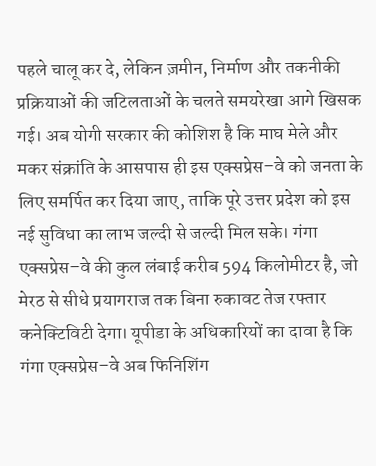पहले चालू कर दे, लेकिन ज़मीन, निर्माण और तकनीकी प्रक्रियाओं की जटिलताओं के चलते समयरेखा आगे खिसक गई। अब योगी सरकार की कोशिश है कि माघ मेले और मकर संक्रांति के आसपास ही इस एक्सप्रेस–वे को जनता के लिए समर्पित कर दिया जाए, ताकि पूरे उत्तर प्रदेश को इस नई सुविधा का लाभ जल्दी से जल्दी मिल सके। गंगा एक्सप्रेस–वे की कुल लंबाई करीब 594 किलोमीटर है, जो मेरठ से सीधे प्रयागराज तक बिना रुकावट तेज रफ्तार कनेक्टिविटी देगा। यूपीडा के अधिकारियों का दावा है कि गंगा एक्सप्रेस–वे अब फिनिशिंग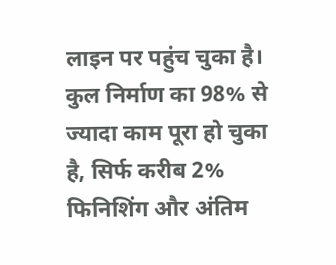लाइन पर पहुंच चुका है। कुल निर्माण का 98% से ज्यादा काम पूरा हो चुका है, सिर्फ करीब 2% फिनिशिंग और अंतिम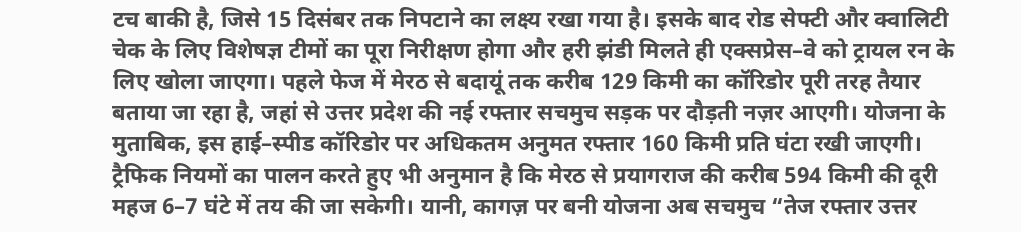टच बाकी है, जिसे 15 दिसंबर तक निपटाने का लक्ष्य रखा गया है। इसके बाद रोड सेफ्टी और क्वालिटी चेक के लिए विशेषज्ञ टीमों का पूरा निरीक्षण होगा और हरी झंडी मिलते ही एक्सप्रेस–वे को ट्रायल रन के लिए खोला जाएगा। पहले फेज में मेरठ से बदायूं तक करीब 129 किमी का कॉरिडोर पूरी तरह तैयार बताया जा रहा है, जहां से उत्तर प्रदेश की नई रफ्तार सचमुच सड़क पर दौड़ती नज़र आएगी। योजना के मुताबिक, इस हाई–स्पीड कॉरिडोर पर अधिकतम अनुमत रफ्तार 160 किमी प्रति घंटा रखी जाएगी। ट्रैफिक नियमों का पालन करते हुए भी अनुमान है कि मेरठ से प्रयागराज की करीब 594 किमी की दूरी महज 6–7 घंटे में तय की जा सकेगी। यानी, कागज़ पर बनी योजना अब सचमुच “तेज रफ्तार उत्तर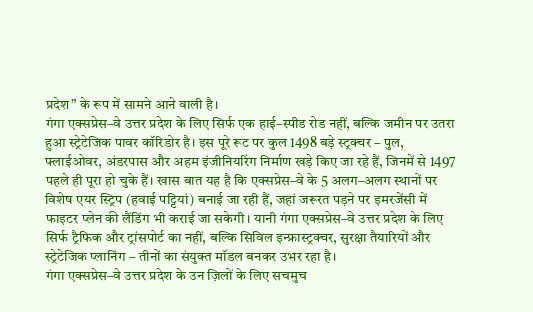प्रदेश” के रूप में सामने आने वाली है।
गंगा एक्सप्रेस–वे उत्तर प्रदेश के लिए सिर्फ एक हाई–स्पीड रोड नहीं, बल्कि जमीन पर उतरा हुआ स्ट्रेटेजिक पावर कॉरिडोर है। इस पूरे रूट पर कुल 1498 बड़े स्ट्रक्चर – पुल, फ्लाईओवर, अंडरपास और अहम इंजीनियरिंग निर्माण खड़े किए जा रहे हैं, जिनमें से 1497 पहले ही पूरा हो चुके हैं। खास बात यह है कि एक्सप्रेस–वे के 5 अलग–अलग स्थानों पर विशेष एयर स्ट्रिप (हवाई पट्टियां) बनाई जा रही हैं, जहां जरूरत पड़ने पर इमरजेंसी में फाइटर प्लेन की लैंडिंग भी कराई जा सकेगी। यानी गंगा एक्सप्रेस–वे उत्तर प्रदेश के लिए सिर्फ ट्रैफिक और ट्रांसपोर्ट का नहीं, बल्कि सिविल इन्फ्रास्ट्रक्चर, सुरक्षा तैयारियों और स्ट्रेटेजिक प्लानिंग – तीनों का संयुक्त मॉडल बनकर उभर रहा है।
गंगा एक्सप्रेस–वे उत्तर प्रदेश के उन ज़िलों के लिए सचमुच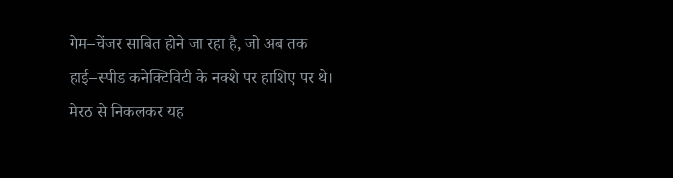गेम–चेंजर साबित होने जा रहा है, जो अब तक हाई–स्पीड कनेक्टिविटी के नक्शे पर हाशिए पर थे। मेरठ से निकलकर यह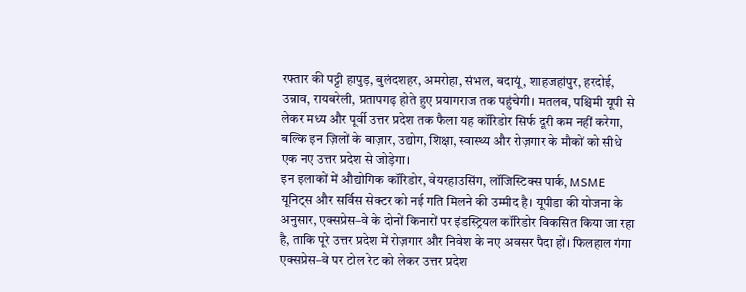रफ्तार की पट्टी हापुड़, बुलंदशहर, अमरोहा, संभल, बदायूं, शाहजहांपुर, हरदोई, उन्नाव, रायबरेली, प्रतापगढ़ होते हुए प्रयागराज तक पहुंचेगी। मतलब, पश्चिमी यूपी से लेकर मध्य और पूर्वी उत्तर प्रदेश तक फैला यह कॉरिडोर सिर्फ दूरी कम नहीं करेगा, बल्कि इन ज़िलों के बाज़ार, उद्योग, शिक्षा, स्वास्थ्य और रोज़गार के मौकों को सीधे एक नए उत्तर प्रदेश से जोड़ेगा।
इन इलाकों में औद्योगिक कॉरिडोर, वेयरहाउसिंग, लॉजिस्टिक्स पार्क, MSME यूनिट्स और सर्विस सेक्टर को नई गति मिलने की उम्मीद है। यूपीडा की योजना के अनुसार, एक्सप्रेस–वे के दोनों किनारों पर इंडस्ट्रियल कॉरिडोर विकसित किया जा रहा है, ताकि पूरे उत्तर प्रदेश में रोज़गार और निवेश के नए अवसर पैदा हों। फिलहाल गंगा एक्सप्रेस–वे पर टोल रेट को लेकर उत्तर प्रदेश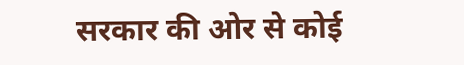सरकार की ओर से कोई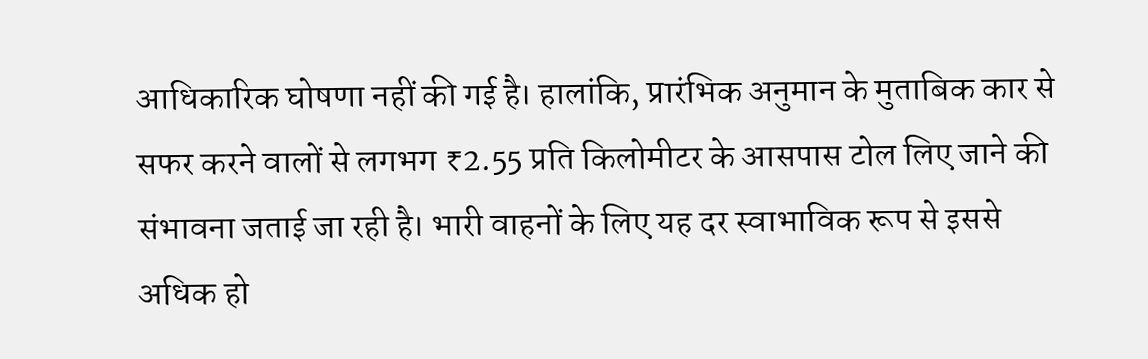आधिकारिक घोषणा नहीं की गई है। हालांकि, प्रारंभिक अनुमान के मुताबिक कार से सफर करने वालों से लगभग ₹2.55 प्रति किलोमीटर के आसपास टोल लिए जाने की संभावना जताई जा रही है। भारी वाहनों के लिए यह दर स्वाभाविक रूप से इससे अधिक हो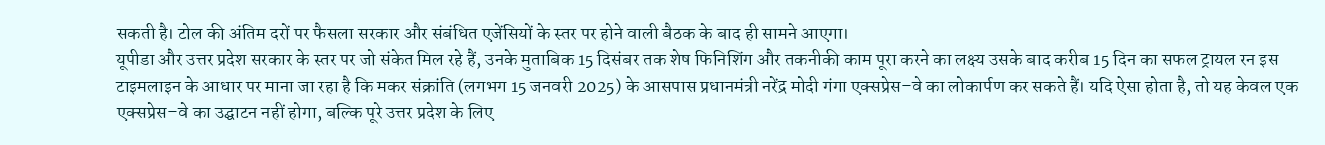सकती है। टोल की अंतिम दरों पर फैसला सरकार और संबंधित एजेंसियों के स्तर पर होने वाली बैठक के बाद ही सामने आएगा।
यूपीडा और उत्तर प्रदेश सरकार के स्तर पर जो संकेत मिल रहे हैं, उनके मुताबिक 15 दिसंबर तक शेष फिनिशिंग और तकनीकी काम पूरा करने का लक्ष्य उसके बाद करीब 15 दिन का सफल ट्रायल रन इस टाइमलाइन के आधार पर माना जा रहा है कि मकर संक्रांति (लगभग 15 जनवरी 2025) के आसपास प्रधानमंत्री नरेंद्र मोदी गंगा एक्सप्रेस–वे का लोकार्पण कर सकते हैं। यदि ऐसा होता है, तो यह केवल एक एक्सप्रेस–वे का उद्घाटन नहीं होगा, बल्कि पूरे उत्तर प्रदेश के लिए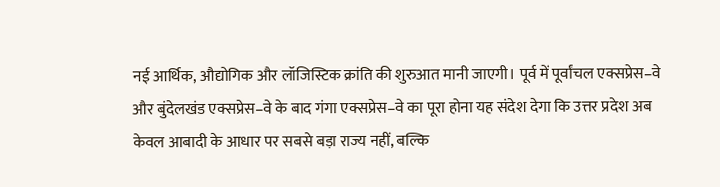नई आर्थिक, औद्योगिक और लॉजिस्टिक क्रांति की शुरुआत मानी जाएगी। पूर्व में पूर्वांचल एक्सप्रेस–वे और बुंदेलखंड एक्सप्रेस–वे के बाद गंगा एक्सप्रेस–वे का पूरा होना यह संदेश देगा कि उत्तर प्रदेश अब केवल आबादी के आधार पर सबसे बड़ा राज्य नहीं, बल्कि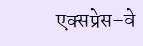एक्सप्रेस–वे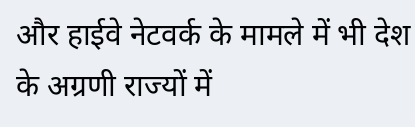और हाईवे नेटवर्क के मामले में भी देश के अग्रणी राज्यों में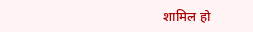शामिल हो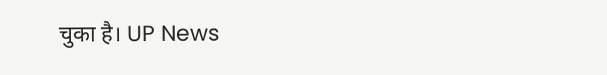चुका है। UP News